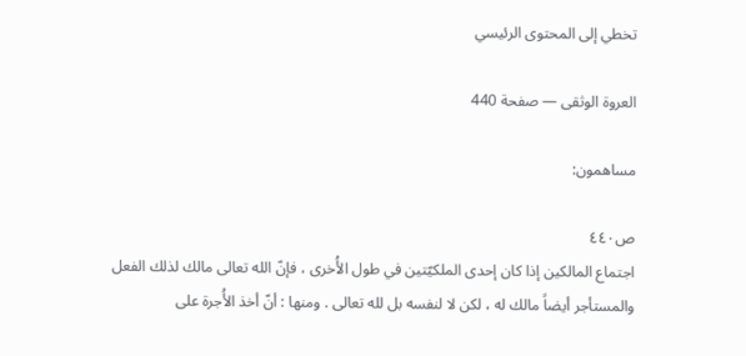تخطي إلى المحتوى الرئيسي

العروة الوثقى — صفحة 440

مساهمون:

ص٤٤٠
اجتماع المالكين إذا كان إحدى الملكيّتين في طول الأُخرى ، فإنّ الله تعالى مالك لذلك الفعل والمستأجر أيضاً مالك له ، لكن لا لنفسه بل لله تعالى . ومنها : أنّ أخذ الأُجرة على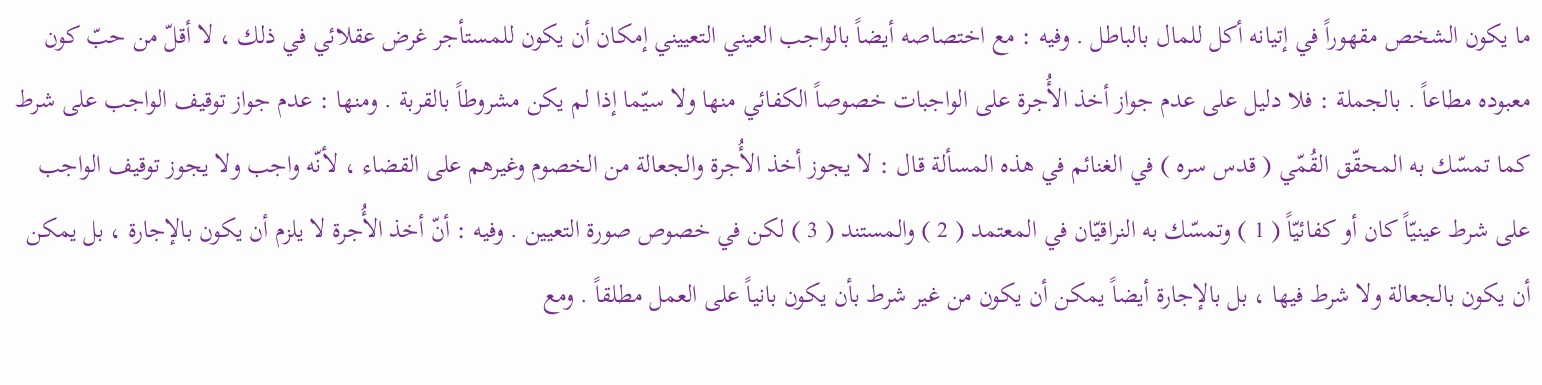ما يكون الشخص مقهوراً في إتيانه أكل للمال بالباطل . وفيه : مع اختصاصه أيضاً بالواجب العيني التعييني إمكان أن يكون للمستأجر غرض عقلائي في ذلك ، لا أقلّ من حبّ كون معبوده مطاعاً . بالجملة : فلا دليل على عدم جواز أخذ الأُجرة على الواجبات خصوصاً الكفائي منها ولا سيّما إذا لم يكن مشروطاً بالقربة . ومنها : عدم جواز توقيف الواجب على شرط كما تمسّك به المحقّق القُمّي ( قدس سره ) في الغنائم في هذه المسألة قال : لا يجوز أخذ الأُجرة والجعالة من الخصوم وغيرهم على القضاء ، لأنّه واجب ولا يجوز توقيف الواجب على شرط عينيّاً كان أو كفائيّاً ( 1 ) وتمسّك به النراقيّان في المعتمد ( 2 ) والمستند ( 3 ) لكن في خصوص صورة التعيين . وفيه : أنّ أخذ الأُجرة لا يلزم أن يكون بالإجارة ، بل يمكن أن يكون بالجعالة ولا شرط فيها ، بل بالإجارة أيضاً يمكن أن يكون من غير شرط بأن يكون بانياً على العمل مطلقاً . ومع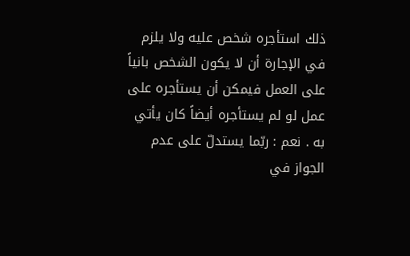ذلك استأجره شخص عليه ولا يلزم في الإجارة أن لا يكون الشخص بانياً على العمل فيمكن أن يستأجره على عمل لو لم يستأجره أيضاً كان يأتي به . نعم : ربّما يستدلّ على عدم الجواز في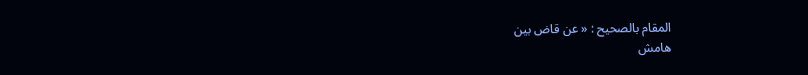المقام بالصحيح : « عن قاض بين
هامش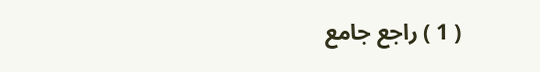( 1 ) راجع جامع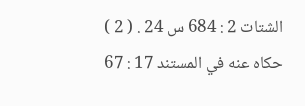الشتات 2 : 684 س 24 . ( 2 ) حكاه عنه في المستند 17 : 67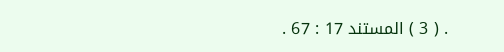. ( 3 ) المستند 17 : 67 .